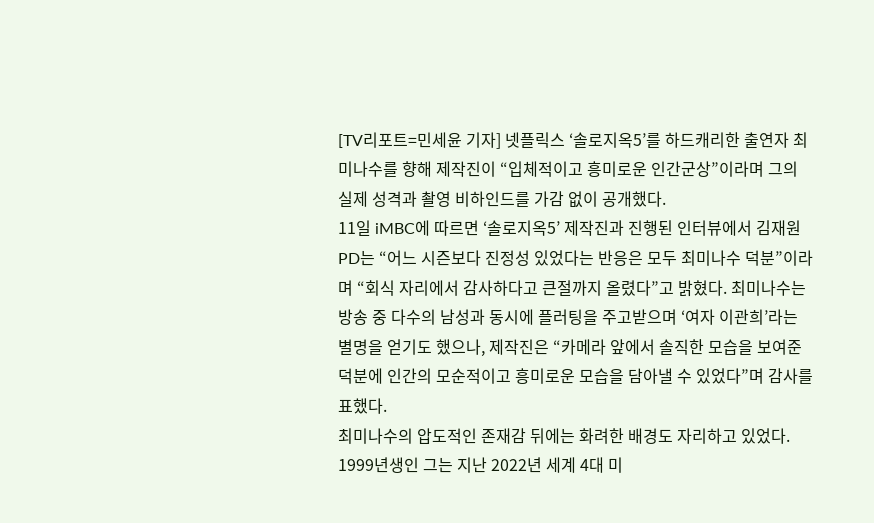[TV리포트=민세윤 기자] 넷플릭스 ‘솔로지옥5’를 하드캐리한 출연자 최미나수를 향해 제작진이 “입체적이고 흥미로운 인간군상”이라며 그의 실제 성격과 촬영 비하인드를 가감 없이 공개했다.
11일 iMBC에 따르면 ‘솔로지옥5’ 제작진과 진행된 인터뷰에서 김재원 PD는 “어느 시즌보다 진정성 있었다는 반응은 모두 최미나수 덕분”이라며 “회식 자리에서 감사하다고 큰절까지 올렸다”고 밝혔다. 최미나수는 방송 중 다수의 남성과 동시에 플러팅을 주고받으며 ‘여자 이관희’라는 별명을 얻기도 했으나, 제작진은 “카메라 앞에서 솔직한 모습을 보여준 덕분에 인간의 모순적이고 흥미로운 모습을 담아낼 수 있었다”며 감사를 표했다.
최미나수의 압도적인 존재감 뒤에는 화려한 배경도 자리하고 있었다. 1999년생인 그는 지난 2022년 세계 4대 미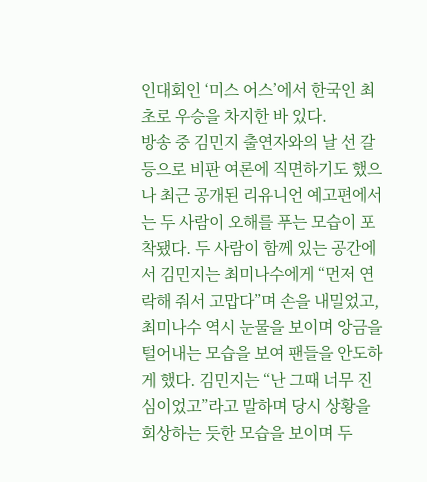인대회인 ‘미스 어스’에서 한국인 최초로 우승을 차지한 바 있다.
방송 중 김민지 출연자와의 날 선 갈등으로 비판 여론에 직면하기도 했으나 최근 공개된 리유니언 예고편에서는 두 사람이 오해를 푸는 모습이 포착됐다. 두 사람이 함께 있는 공간에서 김민지는 최미나수에게 “먼저 연락해 줘서 고맙다”며 손을 내밀었고, 최미나수 역시 눈물을 보이며 앙금을 털어내는 모습을 보여 팬들을 안도하게 했다. 김민지는 “난 그때 너무 진심이었고”라고 말하며 당시 상황을 회상하는 듯한 모습을 보이며 두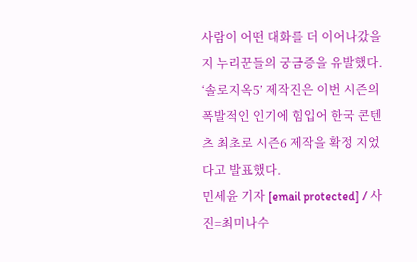사람이 어떤 대화를 더 이어나갔을지 누리꾼들의 궁금증을 유발했다.
‘솔로지옥5’ 제작진은 이번 시즌의 폭발적인 인기에 힘입어 한국 콘텐츠 최초로 시즌6 제작을 확정 지었다고 발표했다.
민세윤 기자 [email protected] / 사진=최미나수